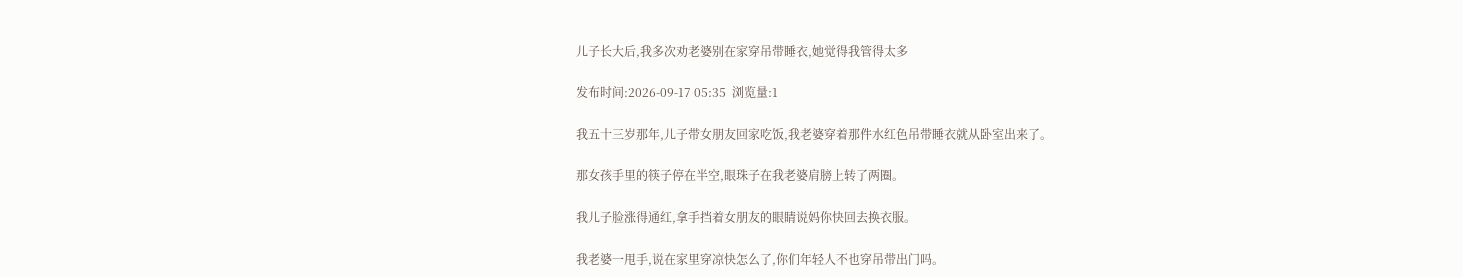儿子长大后,我多次劝老婆别在家穿吊带睡衣,她觉得我管得太多

发布时间:2026-09-17 05:35  浏览量:1

我五十三岁那年,儿子带女朋友回家吃饭,我老婆穿着那件水红色吊带睡衣就从卧室出来了。

那女孩手里的筷子停在半空,眼珠子在我老婆肩膀上转了两圈。

我儿子脸涨得通红,拿手挡着女朋友的眼睛说妈你快回去换衣服。

我老婆一甩手,说在家里穿凉快怎么了,你们年轻人不也穿吊带出门吗。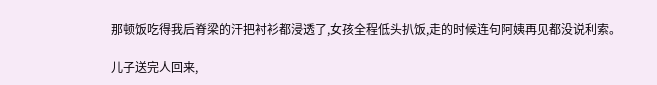那顿饭吃得我后脊梁的汗把衬衫都浸透了,女孩全程低头扒饭,走的时候连句阿姨再见都没说利索。

儿子送完人回来,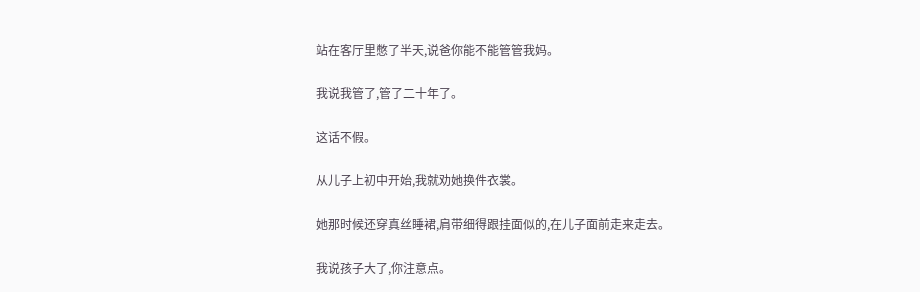站在客厅里憋了半天,说爸你能不能管管我妈。

我说我管了,管了二十年了。

这话不假。

从儿子上初中开始,我就劝她换件衣裳。

她那时候还穿真丝睡裙,肩带细得跟挂面似的,在儿子面前走来走去。

我说孩子大了,你注意点。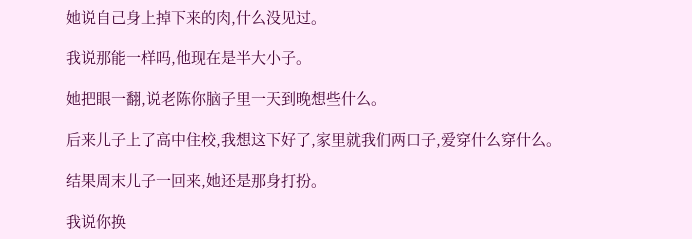她说自己身上掉下来的肉,什么没见过。

我说那能一样吗,他现在是半大小子。

她把眼一翻,说老陈你脑子里一天到晚想些什么。

后来儿子上了高中住校,我想这下好了,家里就我们两口子,爱穿什么穿什么。

结果周末儿子一回来,她还是那身打扮。

我说你换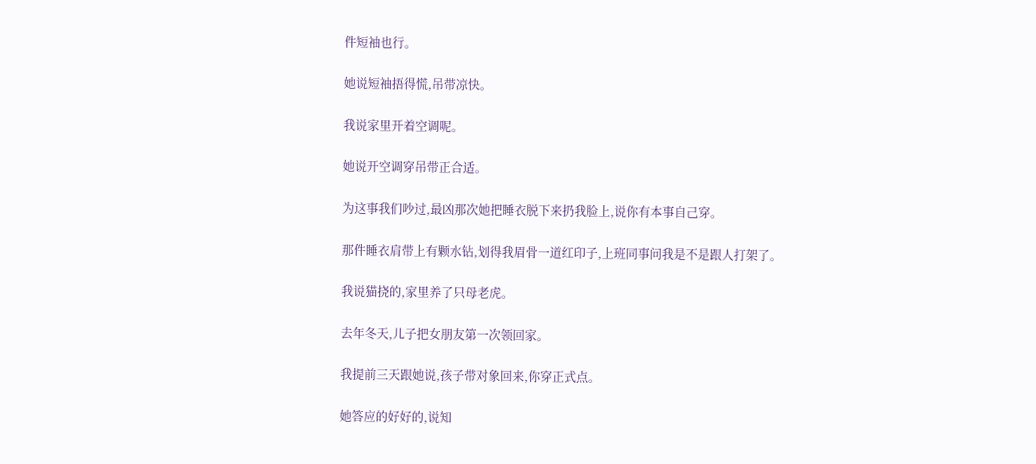件短袖也行。

她说短袖捂得慌,吊带凉快。

我说家里开着空调呢。

她说开空调穿吊带正合适。

为这事我们吵过,最凶那次她把睡衣脱下来扔我脸上,说你有本事自己穿。

那件睡衣肩带上有颗水钻,划得我眉骨一道红印子,上班同事问我是不是跟人打架了。

我说猫挠的,家里养了只母老虎。

去年冬天,儿子把女朋友第一次领回家。

我提前三天跟她说,孩子带对象回来,你穿正式点。

她答应的好好的,说知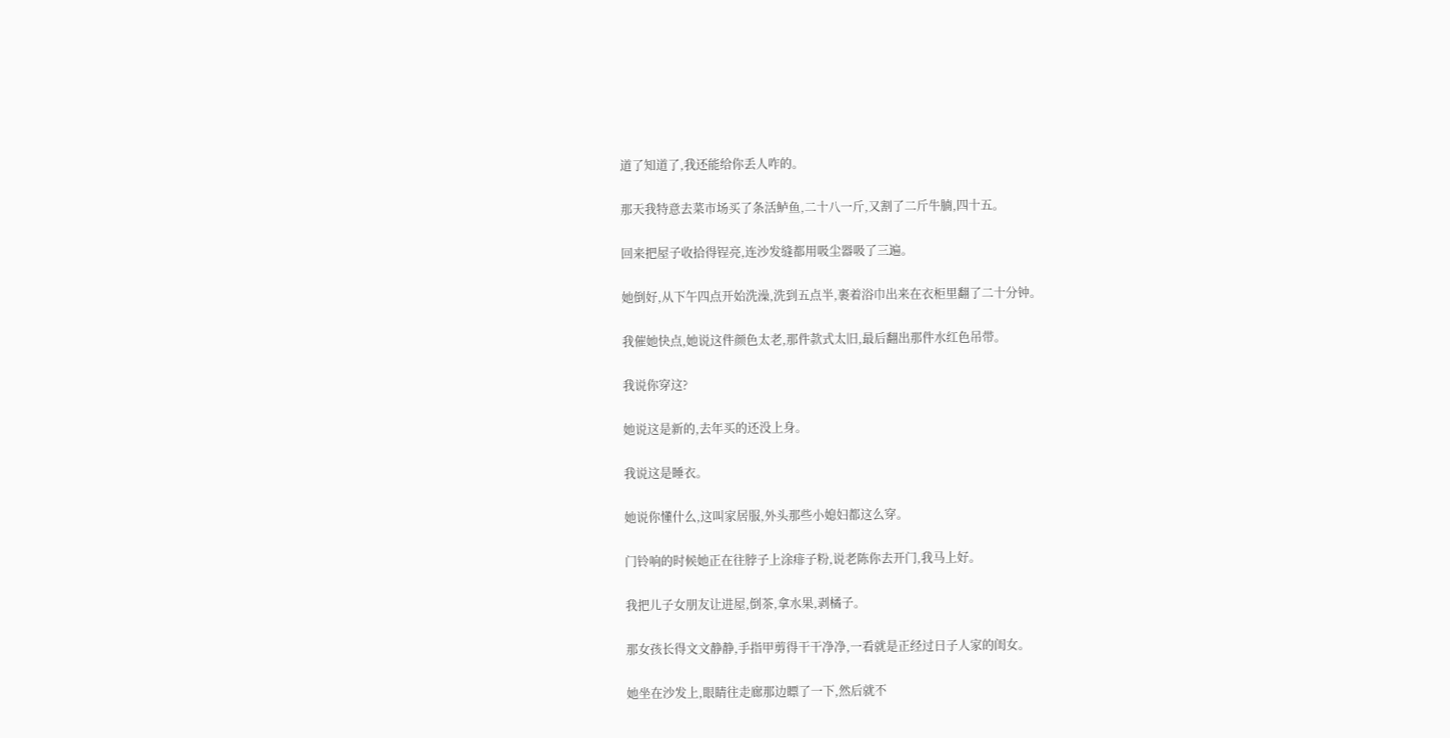道了知道了,我还能给你丢人咋的。

那天我特意去菜市场买了条活鲈鱼,二十八一斤,又割了二斤牛腩,四十五。

回来把屋子收拾得锃亮,连沙发缝都用吸尘器吸了三遍。

她倒好,从下午四点开始洗澡,洗到五点半,裹着浴巾出来在衣柜里翻了二十分钟。

我催她快点,她说这件颜色太老,那件款式太旧,最后翻出那件水红色吊带。

我说你穿这?

她说这是新的,去年买的还没上身。

我说这是睡衣。

她说你懂什么,这叫家居服,外头那些小媳妇都这么穿。

门铃响的时候她正在往脖子上涂痱子粉,说老陈你去开门,我马上好。

我把儿子女朋友让进屋,倒茶,拿水果,剥橘子。

那女孩长得文文静静,手指甲剪得干干净净,一看就是正经过日子人家的闺女。

她坐在沙发上,眼睛往走廊那边瞟了一下,然后就不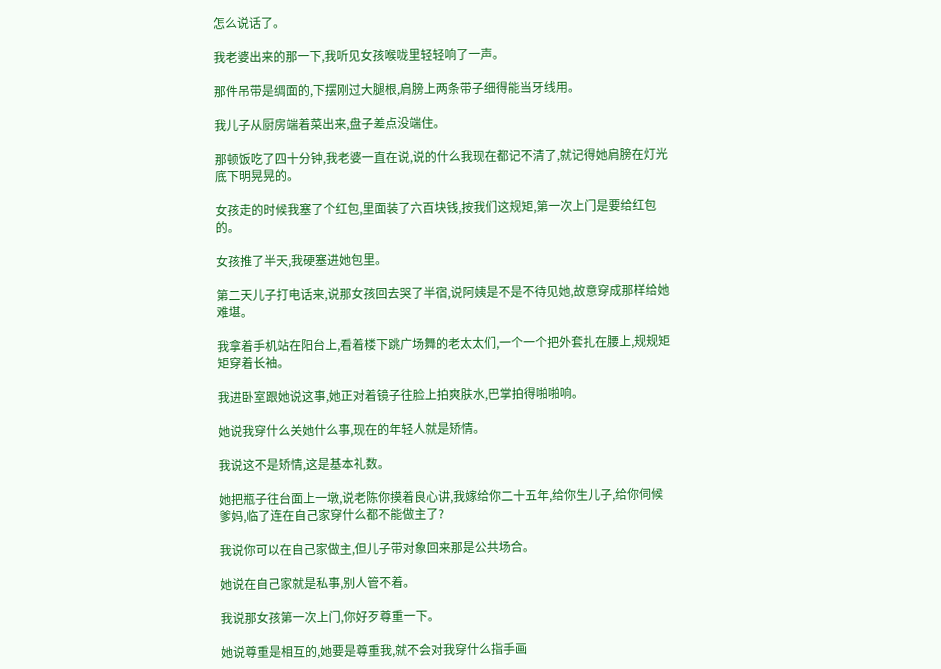怎么说话了。

我老婆出来的那一下,我听见女孩喉咙里轻轻响了一声。

那件吊带是绸面的,下摆刚过大腿根,肩膀上两条带子细得能当牙线用。

我儿子从厨房端着菜出来,盘子差点没端住。

那顿饭吃了四十分钟,我老婆一直在说,说的什么我现在都记不清了,就记得她肩膀在灯光底下明晃晃的。

女孩走的时候我塞了个红包,里面装了六百块钱,按我们这规矩,第一次上门是要给红包的。

女孩推了半天,我硬塞进她包里。

第二天儿子打电话来,说那女孩回去哭了半宿,说阿姨是不是不待见她,故意穿成那样给她难堪。

我拿着手机站在阳台上,看着楼下跳广场舞的老太太们,一个一个把外套扎在腰上,规规矩矩穿着长袖。

我进卧室跟她说这事,她正对着镜子往脸上拍爽肤水,巴掌拍得啪啪响。

她说我穿什么关她什么事,现在的年轻人就是矫情。

我说这不是矫情,这是基本礼数。

她把瓶子往台面上一墩,说老陈你摸着良心讲,我嫁给你二十五年,给你生儿子,给你伺候爹妈,临了连在自己家穿什么都不能做主了?

我说你可以在自己家做主,但儿子带对象回来那是公共场合。

她说在自己家就是私事,别人管不着。

我说那女孩第一次上门,你好歹尊重一下。

她说尊重是相互的,她要是尊重我,就不会对我穿什么指手画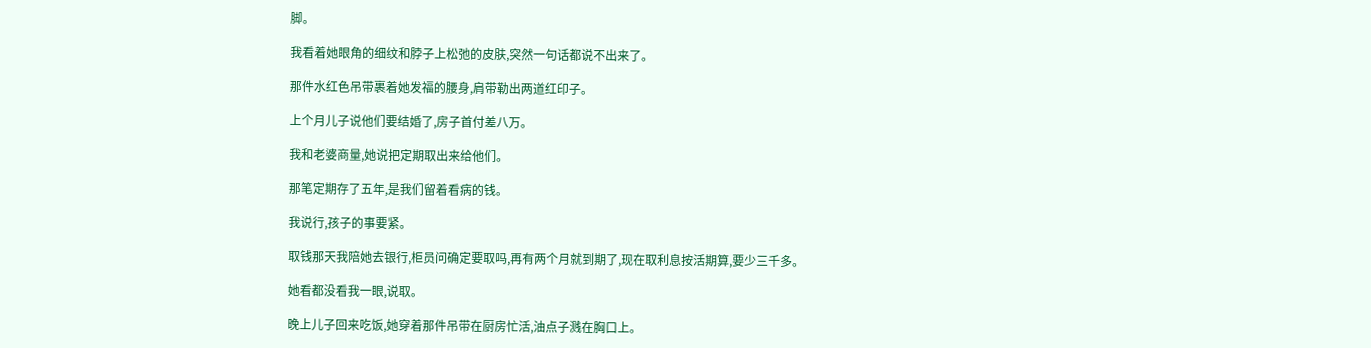脚。

我看着她眼角的细纹和脖子上松弛的皮肤,突然一句话都说不出来了。

那件水红色吊带裹着她发福的腰身,肩带勒出两道红印子。

上个月儿子说他们要结婚了,房子首付差八万。

我和老婆商量,她说把定期取出来给他们。

那笔定期存了五年,是我们留着看病的钱。

我说行,孩子的事要紧。

取钱那天我陪她去银行,柜员问确定要取吗,再有两个月就到期了,现在取利息按活期算,要少三千多。

她看都没看我一眼,说取。

晚上儿子回来吃饭,她穿着那件吊带在厨房忙活,油点子溅在胸口上。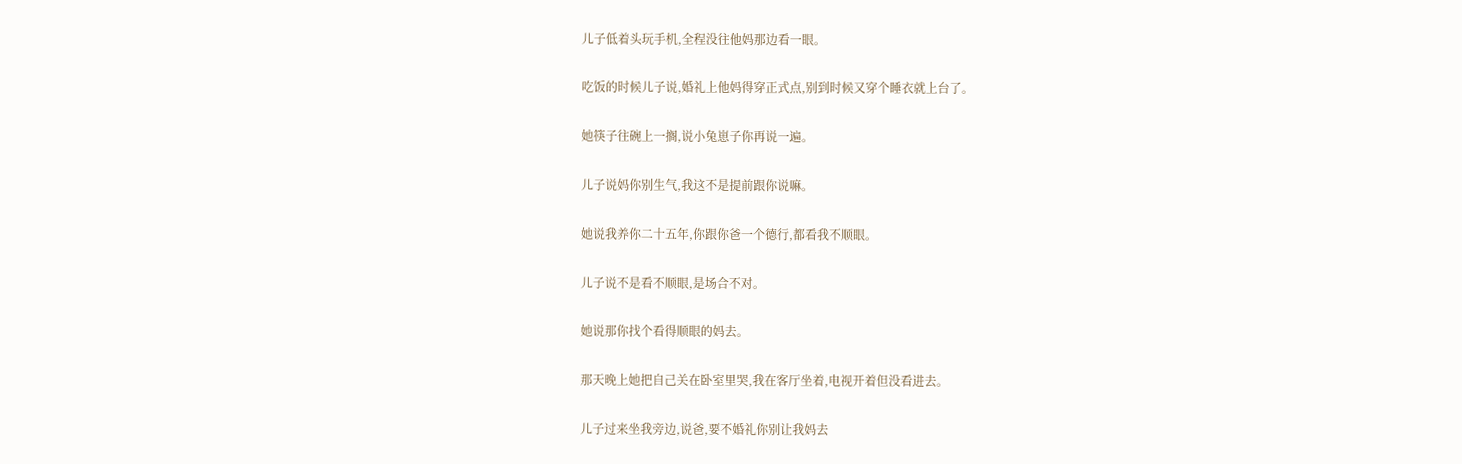儿子低着头玩手机,全程没往他妈那边看一眼。

吃饭的时候儿子说,婚礼上他妈得穿正式点,别到时候又穿个睡衣就上台了。

她筷子往碗上一搁,说小兔崽子你再说一遍。

儿子说妈你别生气,我这不是提前跟你说嘛。

她说我养你二十五年,你跟你爸一个德行,都看我不顺眼。

儿子说不是看不顺眼,是场合不对。

她说那你找个看得顺眼的妈去。

那天晚上她把自己关在卧室里哭,我在客厅坐着,电视开着但没看进去。

儿子过来坐我旁边,说爸,要不婚礼你别让我妈去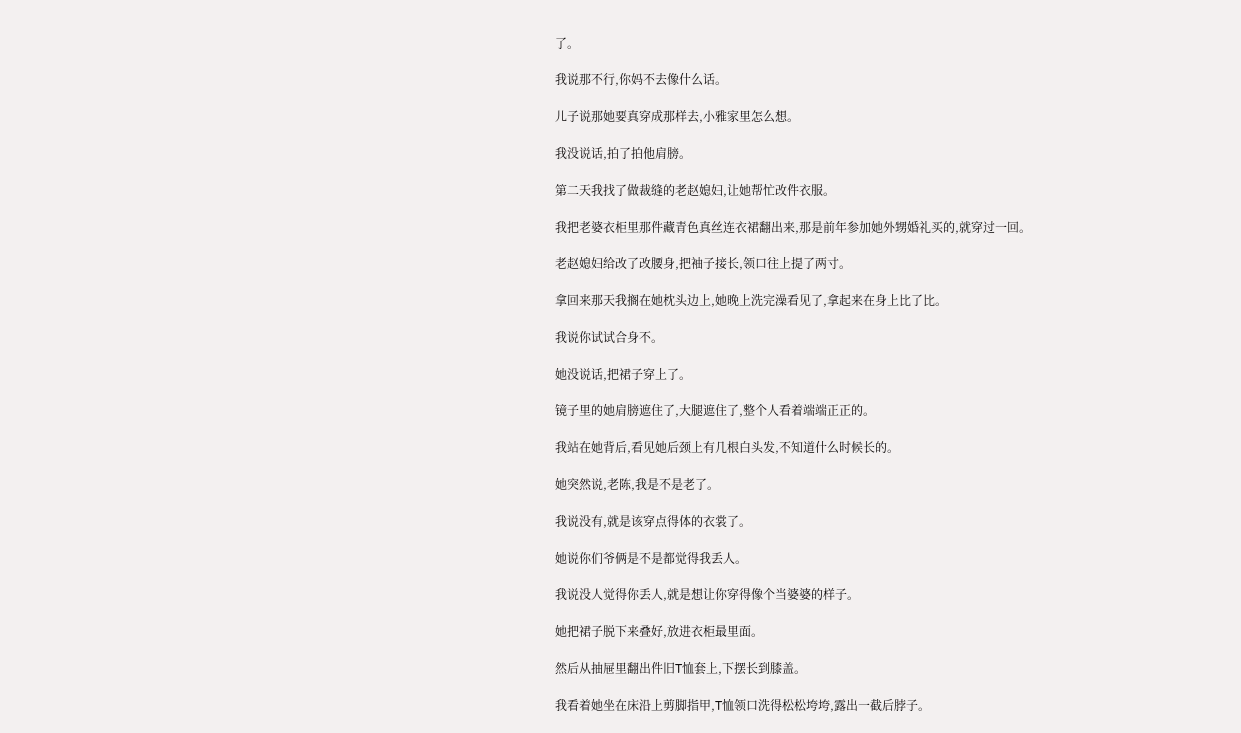了。

我说那不行,你妈不去像什么话。

儿子说那她要真穿成那样去,小雅家里怎么想。

我没说话,拍了拍他肩膀。

第二天我找了做裁缝的老赵媳妇,让她帮忙改件衣服。

我把老婆衣柜里那件藏青色真丝连衣裙翻出来,那是前年参加她外甥婚礼买的,就穿过一回。

老赵媳妇给改了改腰身,把袖子接长,领口往上提了两寸。

拿回来那天我搁在她枕头边上,她晚上洗完澡看见了,拿起来在身上比了比。

我说你试试合身不。

她没说话,把裙子穿上了。

镜子里的她肩膀遮住了,大腿遮住了,整个人看着端端正正的。

我站在她背后,看见她后颈上有几根白头发,不知道什么时候长的。

她突然说,老陈,我是不是老了。

我说没有,就是该穿点得体的衣裳了。

她说你们爷俩是不是都觉得我丢人。

我说没人觉得你丢人,就是想让你穿得像个当婆婆的样子。

她把裙子脱下来叠好,放进衣柜最里面。

然后从抽屉里翻出件旧T恤套上,下摆长到膝盖。

我看着她坐在床沿上剪脚指甲,T恤领口洗得松松垮垮,露出一截后脖子。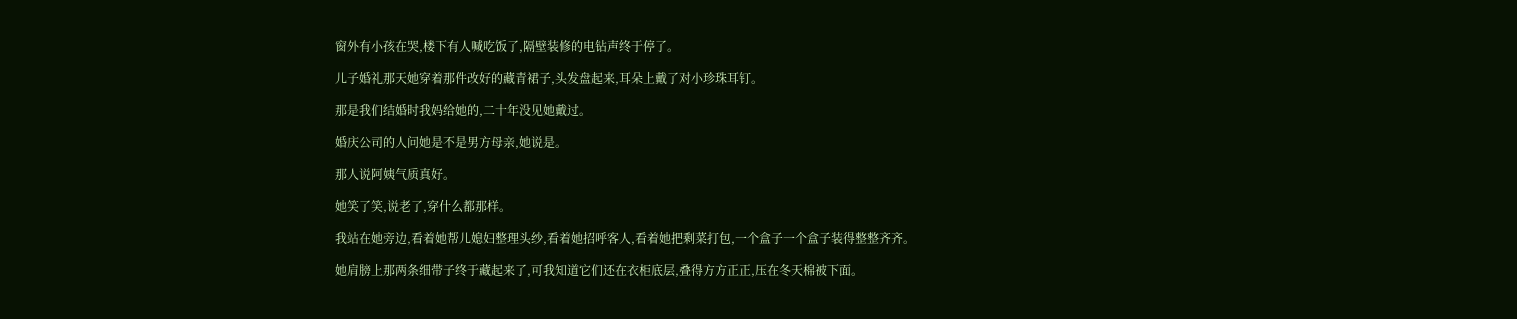窗外有小孩在哭,楼下有人喊吃饭了,隔壁装修的电钻声终于停了。

儿子婚礼那天她穿着那件改好的藏青裙子,头发盘起来,耳朵上戴了对小珍珠耳钉。

那是我们结婚时我妈给她的,二十年没见她戴过。

婚庆公司的人问她是不是男方母亲,她说是。

那人说阿姨气质真好。

她笑了笑,说老了,穿什么都那样。

我站在她旁边,看着她帮儿媳妇整理头纱,看着她招呼客人,看着她把剩菜打包,一个盒子一个盒子装得整整齐齐。

她肩膀上那两条细带子终于藏起来了,可我知道它们还在衣柜底层,叠得方方正正,压在冬天棉被下面。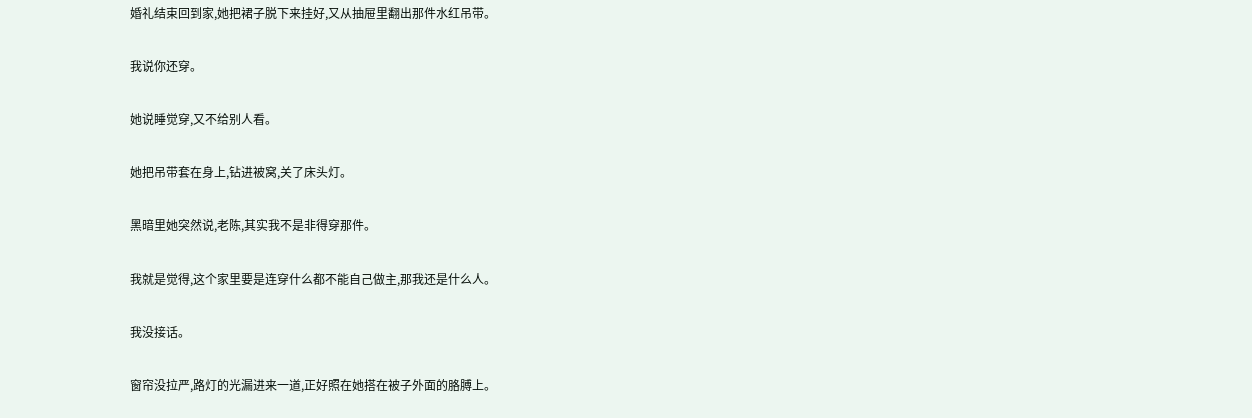婚礼结束回到家,她把裙子脱下来挂好,又从抽屉里翻出那件水红吊带。

我说你还穿。

她说睡觉穿,又不给别人看。

她把吊带套在身上,钻进被窝,关了床头灯。

黑暗里她突然说,老陈,其实我不是非得穿那件。

我就是觉得,这个家里要是连穿什么都不能自己做主,那我还是什么人。

我没接话。

窗帘没拉严,路灯的光漏进来一道,正好照在她搭在被子外面的胳膊上。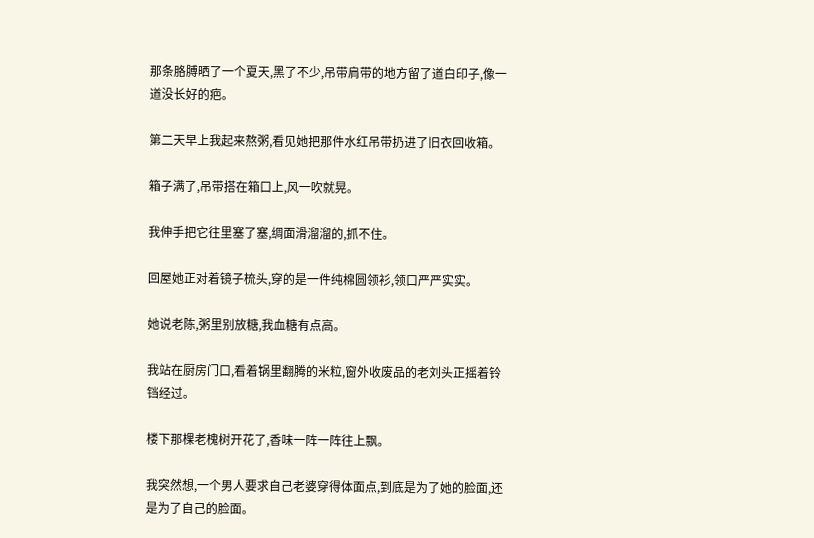那条胳膊晒了一个夏天,黑了不少,吊带肩带的地方留了道白印子,像一道没长好的疤。

第二天早上我起来熬粥,看见她把那件水红吊带扔进了旧衣回收箱。

箱子满了,吊带搭在箱口上,风一吹就晃。

我伸手把它往里塞了塞,绸面滑溜溜的,抓不住。

回屋她正对着镜子梳头,穿的是一件纯棉圆领衫,领口严严实实。

她说老陈,粥里别放糖,我血糖有点高。

我站在厨房门口,看着锅里翻腾的米粒,窗外收废品的老刘头正摇着铃铛经过。

楼下那棵老槐树开花了,香味一阵一阵往上飘。

我突然想,一个男人要求自己老婆穿得体面点,到底是为了她的脸面,还是为了自己的脸面。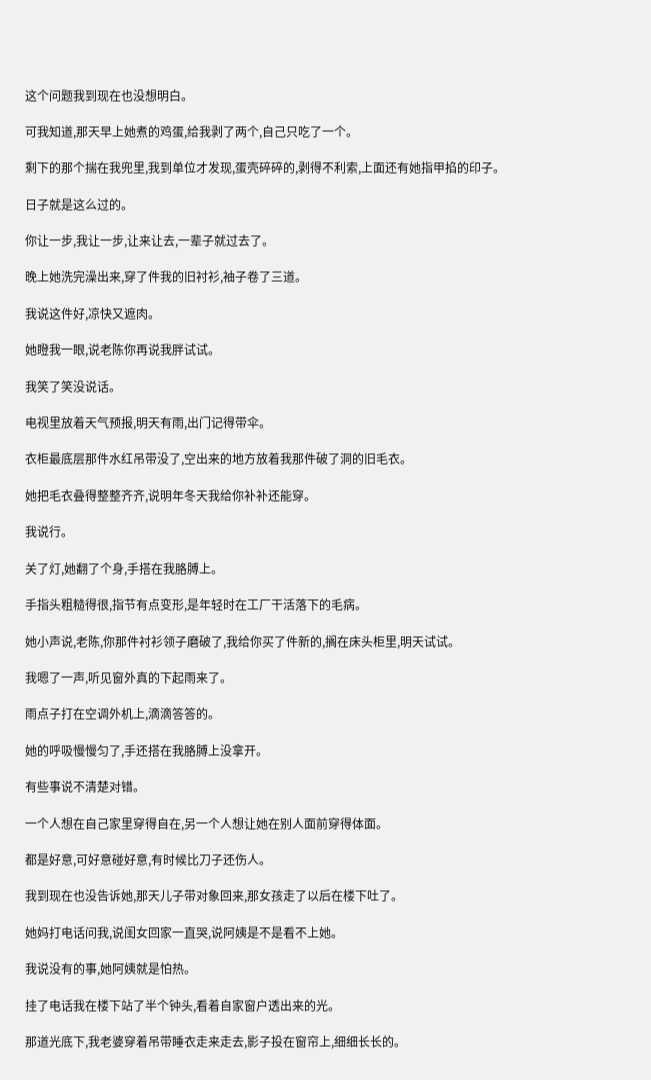这个问题我到现在也没想明白。

可我知道,那天早上她煮的鸡蛋,给我剥了两个,自己只吃了一个。

剩下的那个揣在我兜里,我到单位才发现,蛋壳碎碎的,剥得不利索,上面还有她指甲掐的印子。

日子就是这么过的。

你让一步,我让一步,让来让去,一辈子就过去了。

晚上她洗完澡出来,穿了件我的旧衬衫,袖子卷了三道。

我说这件好,凉快又遮肉。

她瞪我一眼,说老陈你再说我胖试试。

我笑了笑没说话。

电视里放着天气预报,明天有雨,出门记得带伞。

衣柜最底层那件水红吊带没了,空出来的地方放着我那件破了洞的旧毛衣。

她把毛衣叠得整整齐齐,说明年冬天我给你补补还能穿。

我说行。

关了灯,她翻了个身,手搭在我胳膊上。

手指头粗糙得很,指节有点变形,是年轻时在工厂干活落下的毛病。

她小声说,老陈,你那件衬衫领子磨破了,我给你买了件新的,搁在床头柜里,明天试试。

我嗯了一声,听见窗外真的下起雨来了。

雨点子打在空调外机上,滴滴答答的。

她的呼吸慢慢匀了,手还搭在我胳膊上没拿开。

有些事说不清楚对错。

一个人想在自己家里穿得自在,另一个人想让她在别人面前穿得体面。

都是好意,可好意碰好意,有时候比刀子还伤人。

我到现在也没告诉她,那天儿子带对象回来,那女孩走了以后在楼下吐了。

她妈打电话问我,说闺女回家一直哭,说阿姨是不是看不上她。

我说没有的事,她阿姨就是怕热。

挂了电话我在楼下站了半个钟头,看着自家窗户透出来的光。

那道光底下,我老婆穿着吊带睡衣走来走去,影子投在窗帘上,细细长长的。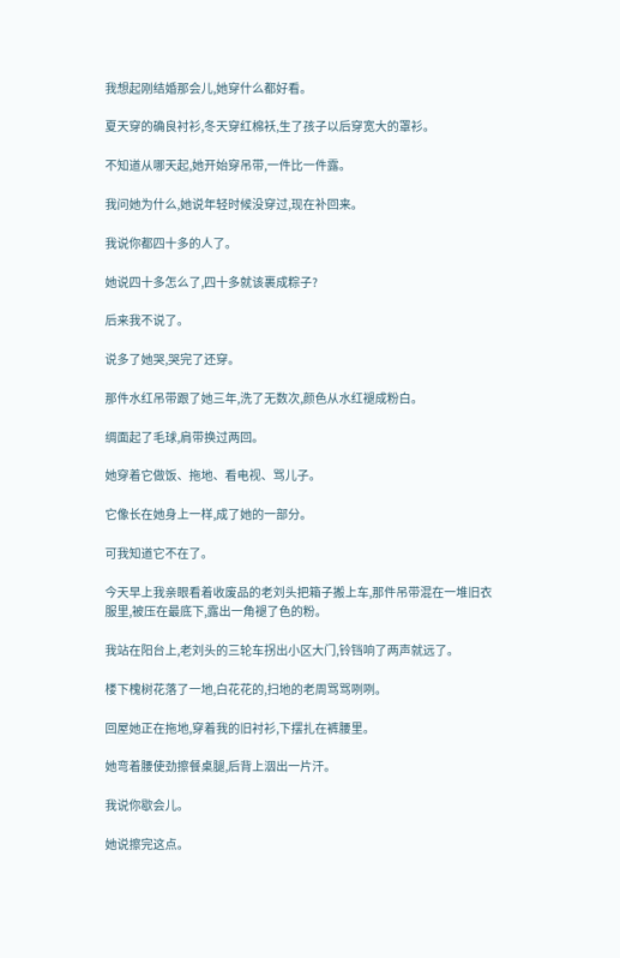我想起刚结婚那会儿,她穿什么都好看。

夏天穿的确良衬衫,冬天穿红棉袄,生了孩子以后穿宽大的罩衫。

不知道从哪天起,她开始穿吊带,一件比一件露。

我问她为什么,她说年轻时候没穿过,现在补回来。

我说你都四十多的人了。

她说四十多怎么了,四十多就该裹成粽子?

后来我不说了。

说多了她哭,哭完了还穿。

那件水红吊带跟了她三年,洗了无数次,颜色从水红褪成粉白。

绸面起了毛球,肩带换过两回。

她穿着它做饭、拖地、看电视、骂儿子。

它像长在她身上一样,成了她的一部分。

可我知道它不在了。

今天早上我亲眼看着收废品的老刘头把箱子搬上车,那件吊带混在一堆旧衣服里,被压在最底下,露出一角褪了色的粉。

我站在阳台上,老刘头的三轮车拐出小区大门,铃铛响了两声就远了。

楼下槐树花落了一地,白花花的,扫地的老周骂骂咧咧。

回屋她正在拖地,穿着我的旧衬衫,下摆扎在裤腰里。

她弯着腰使劲擦餐桌腿,后背上洇出一片汗。

我说你歇会儿。

她说擦完这点。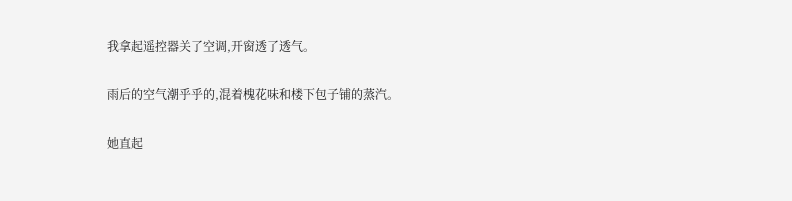我拿起遥控器关了空调,开窗透了透气。

雨后的空气潮乎乎的,混着槐花味和楼下包子铺的蒸汽。

她直起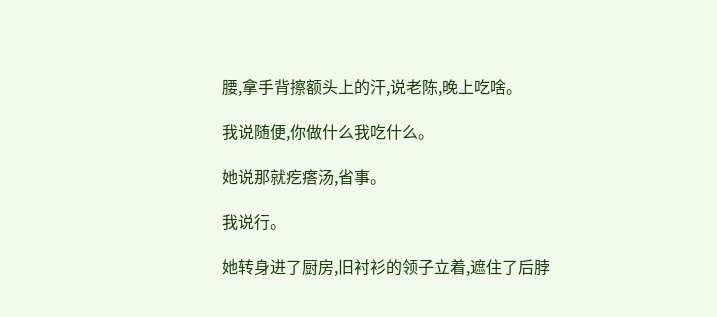腰,拿手背擦额头上的汗,说老陈,晚上吃啥。

我说随便,你做什么我吃什么。

她说那就疙瘩汤,省事。

我说行。

她转身进了厨房,旧衬衫的领子立着,遮住了后脖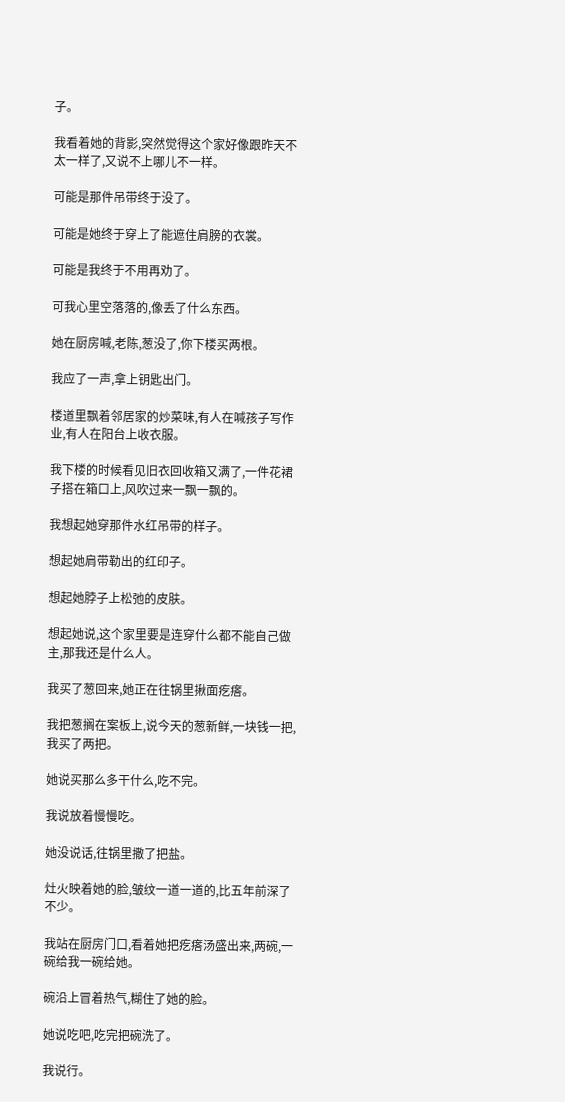子。

我看着她的背影,突然觉得这个家好像跟昨天不太一样了,又说不上哪儿不一样。

可能是那件吊带终于没了。

可能是她终于穿上了能遮住肩膀的衣裳。

可能是我终于不用再劝了。

可我心里空落落的,像丢了什么东西。

她在厨房喊,老陈,葱没了,你下楼买两根。

我应了一声,拿上钥匙出门。

楼道里飘着邻居家的炒菜味,有人在喊孩子写作业,有人在阳台上收衣服。

我下楼的时候看见旧衣回收箱又满了,一件花裙子搭在箱口上,风吹过来一飘一飘的。

我想起她穿那件水红吊带的样子。

想起她肩带勒出的红印子。

想起她脖子上松弛的皮肤。

想起她说,这个家里要是连穿什么都不能自己做主,那我还是什么人。

我买了葱回来,她正在往锅里揪面疙瘩。

我把葱搁在案板上,说今天的葱新鲜,一块钱一把,我买了两把。

她说买那么多干什么,吃不完。

我说放着慢慢吃。

她没说话,往锅里撒了把盐。

灶火映着她的脸,皱纹一道一道的,比五年前深了不少。

我站在厨房门口,看着她把疙瘩汤盛出来,两碗,一碗给我一碗给她。

碗沿上冒着热气,糊住了她的脸。

她说吃吧,吃完把碗洗了。

我说行。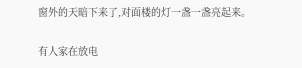窗外的天暗下来了,对面楼的灯一盏一盏亮起来。

有人家在放电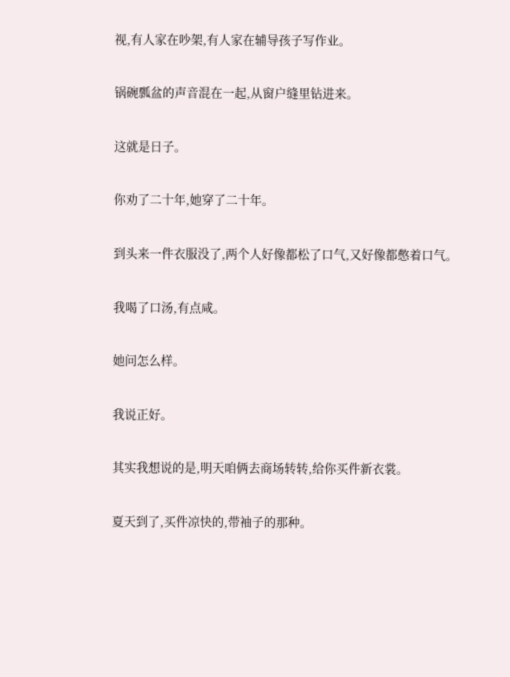视,有人家在吵架,有人家在辅导孩子写作业。

锅碗瓢盆的声音混在一起,从窗户缝里钻进来。

这就是日子。

你劝了二十年,她穿了二十年。

到头来一件衣服没了,两个人好像都松了口气,又好像都憋着口气。

我喝了口汤,有点咸。

她问怎么样。

我说正好。

其实我想说的是,明天咱俩去商场转转,给你买件新衣裳。

夏天到了,买件凉快的,带袖子的那种。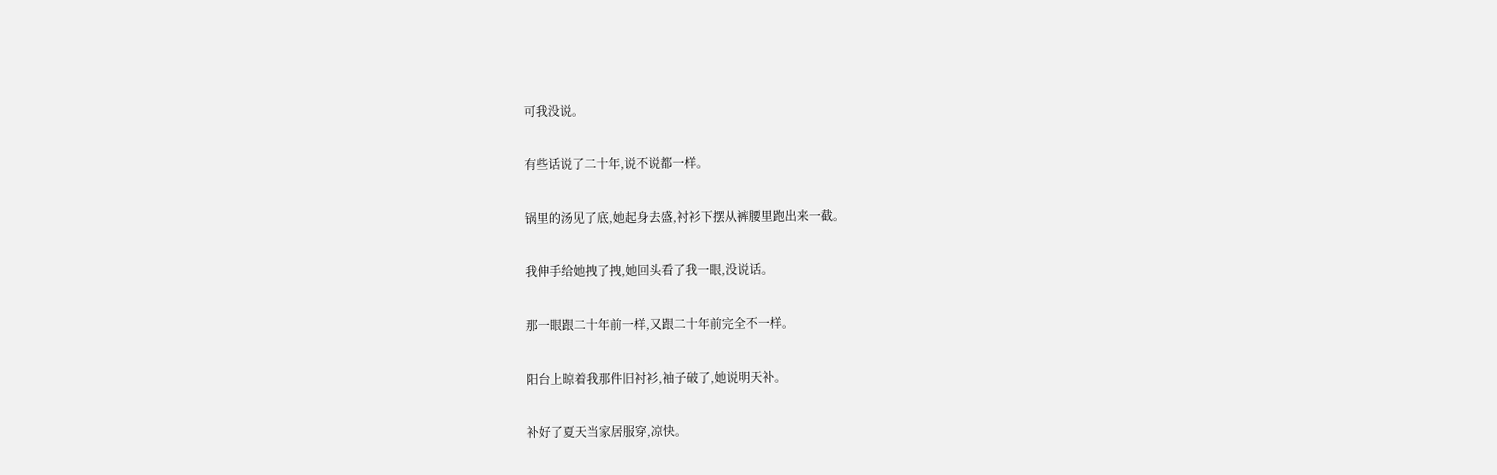可我没说。

有些话说了二十年,说不说都一样。

锅里的汤见了底,她起身去盛,衬衫下摆从裤腰里跑出来一截。

我伸手给她拽了拽,她回头看了我一眼,没说话。

那一眼跟二十年前一样,又跟二十年前完全不一样。

阳台上晾着我那件旧衬衫,袖子破了,她说明天补。

补好了夏天当家居服穿,凉快。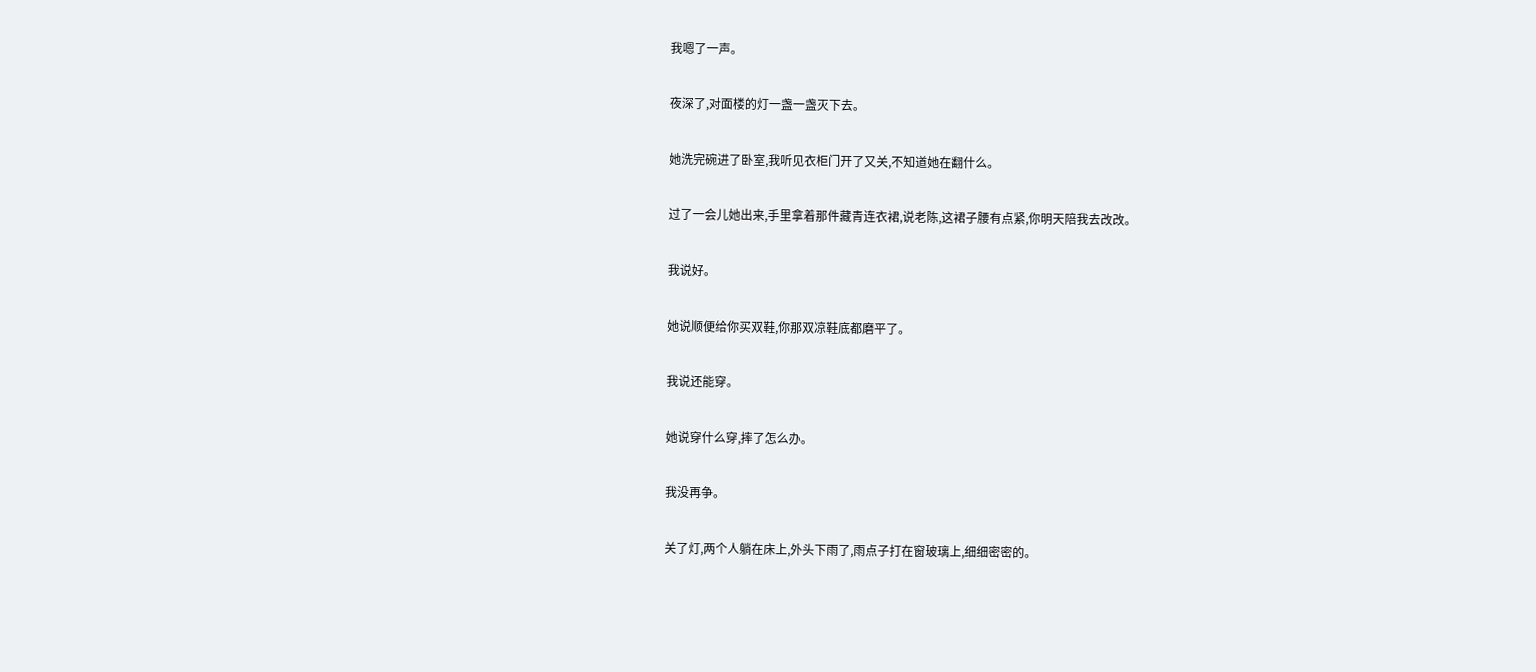我嗯了一声。

夜深了,对面楼的灯一盏一盏灭下去。

她洗完碗进了卧室,我听见衣柜门开了又关,不知道她在翻什么。

过了一会儿她出来,手里拿着那件藏青连衣裙,说老陈,这裙子腰有点紧,你明天陪我去改改。

我说好。

她说顺便给你买双鞋,你那双凉鞋底都磨平了。

我说还能穿。

她说穿什么穿,摔了怎么办。

我没再争。

关了灯,两个人躺在床上,外头下雨了,雨点子打在窗玻璃上,细细密密的。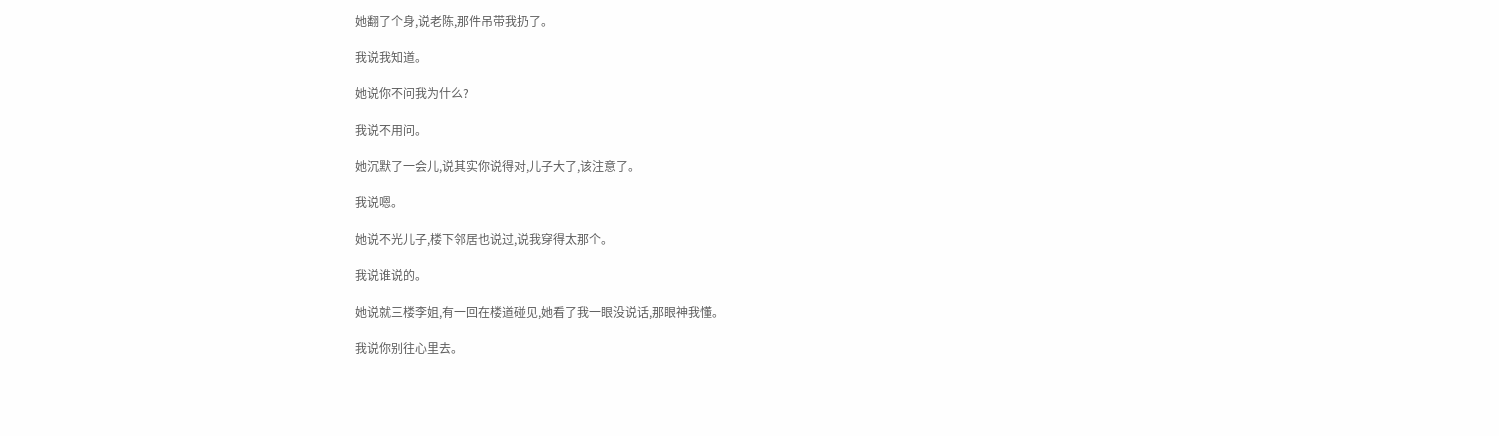她翻了个身,说老陈,那件吊带我扔了。

我说我知道。

她说你不问我为什么?

我说不用问。

她沉默了一会儿,说其实你说得对,儿子大了,该注意了。

我说嗯。

她说不光儿子,楼下邻居也说过,说我穿得太那个。

我说谁说的。

她说就三楼李姐,有一回在楼道碰见,她看了我一眼没说话,那眼神我懂。

我说你别往心里去。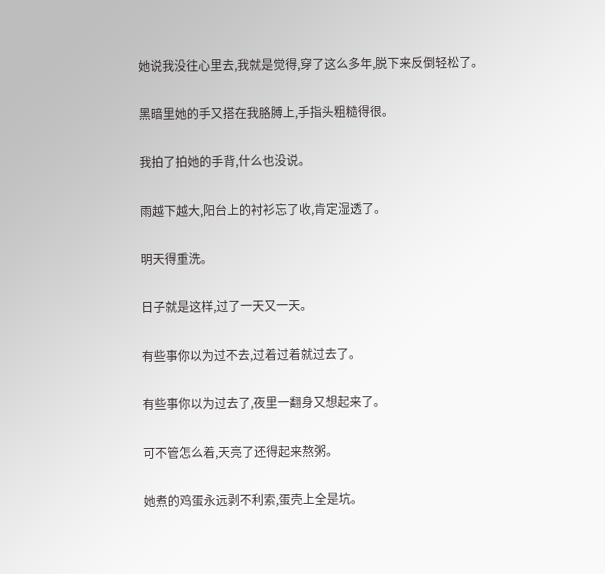她说我没往心里去,我就是觉得,穿了这么多年,脱下来反倒轻松了。

黑暗里她的手又搭在我胳膊上,手指头粗糙得很。

我拍了拍她的手背,什么也没说。

雨越下越大,阳台上的衬衫忘了收,肯定湿透了。

明天得重洗。

日子就是这样,过了一天又一天。

有些事你以为过不去,过着过着就过去了。

有些事你以为过去了,夜里一翻身又想起来了。

可不管怎么着,天亮了还得起来熬粥。

她煮的鸡蛋永远剥不利索,蛋壳上全是坑。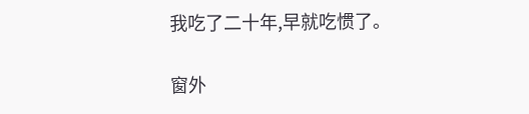我吃了二十年,早就吃惯了。

窗外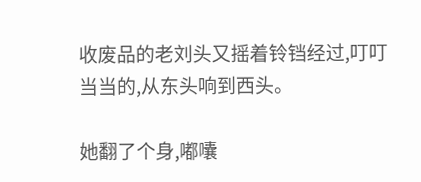收废品的老刘头又摇着铃铛经过,叮叮当当的,从东头响到西头。

她翻了个身,嘟囔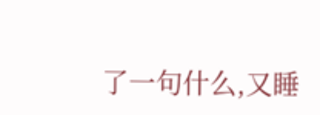了一句什么,又睡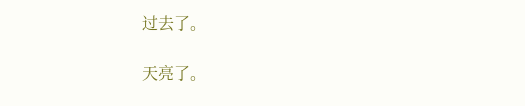过去了。

天亮了。